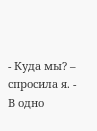- Куда мы? – спросила я. - В одно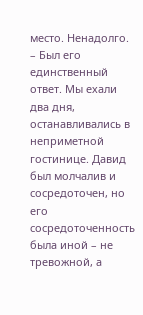место. Ненадолго. – Был его единственный ответ. Мы ехали два дня, останавливались в неприметной гостинице. Давид был молчалив и сосредоточен, но его сосредоточенность была иной – не тревожной, а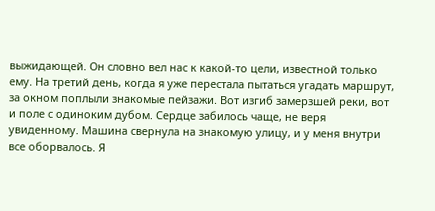выжидающей. Он словно вел нас к какой-то цели, известной только ему. На третий день, когда я уже перестала пытаться угадать маршрут, за окном поплыли знакомые пейзажи. Вот изгиб замерзшей реки, вот и поле с одиноким дубом. Сердце забилось чаще, не веря увиденному. Машина свернула на знакомую улицу, и у меня внутри все оборвалось. Я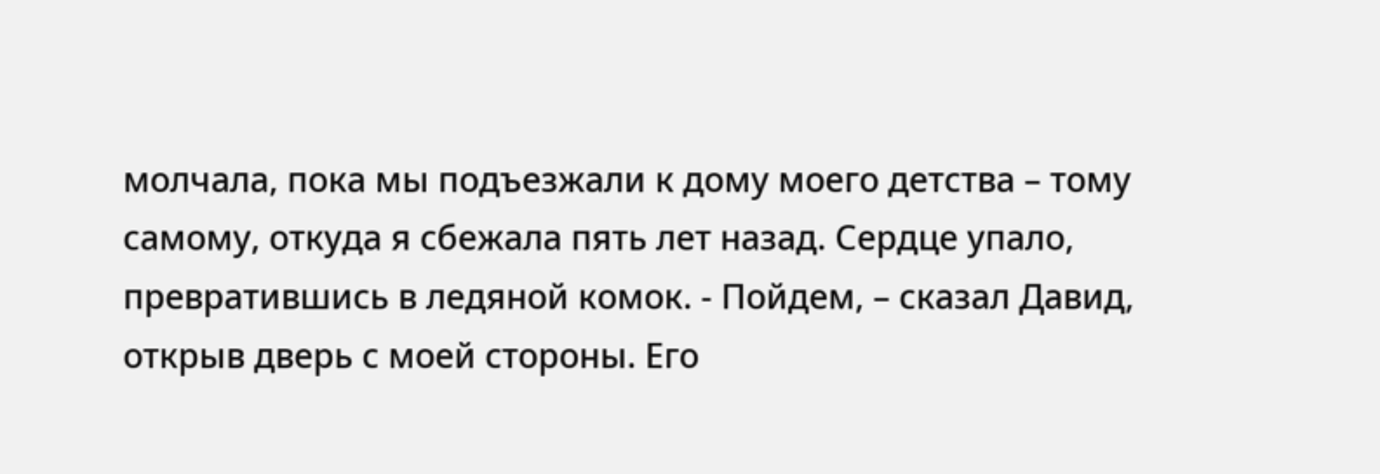молчала, пока мы подъезжали к дому моего детства – тому самому, откуда я сбежала пять лет назад. Сердце упало, превратившись в ледяной комок. - Пойдем, – сказал Давид, открыв дверь с моей стороны. Его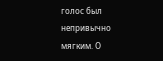голос был непривычно мягким. О